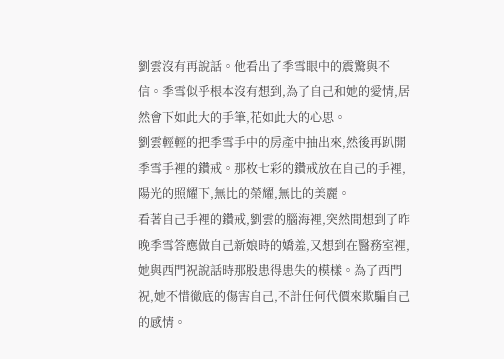劉雲沒有再說話。他看出了季雪眼中的震驚與不信。季雪似乎根本沒有想到,為了自己和她的愛情,居然會下如此大的手筆,花如此大的心思。
劉雲輕輕的把季雪手中的房產中抽出來,然後再趴開季雪手裡的鑽戒。那枚七彩的鑽戒放在自己的手裡,陽光的照耀下,無比的榮耀,無比的美麗。
看著自己手裡的鑽戒,劉雲的腦海裡,突然間想到了昨晚季雪答應做自己新娘時的嬌羞,又想到在醫務室裡,她與西門祝說話時那股患得患失的模樣。為了西門祝,她不惜徹底的傷害自己,不計任何代價來欺騙自己的感情。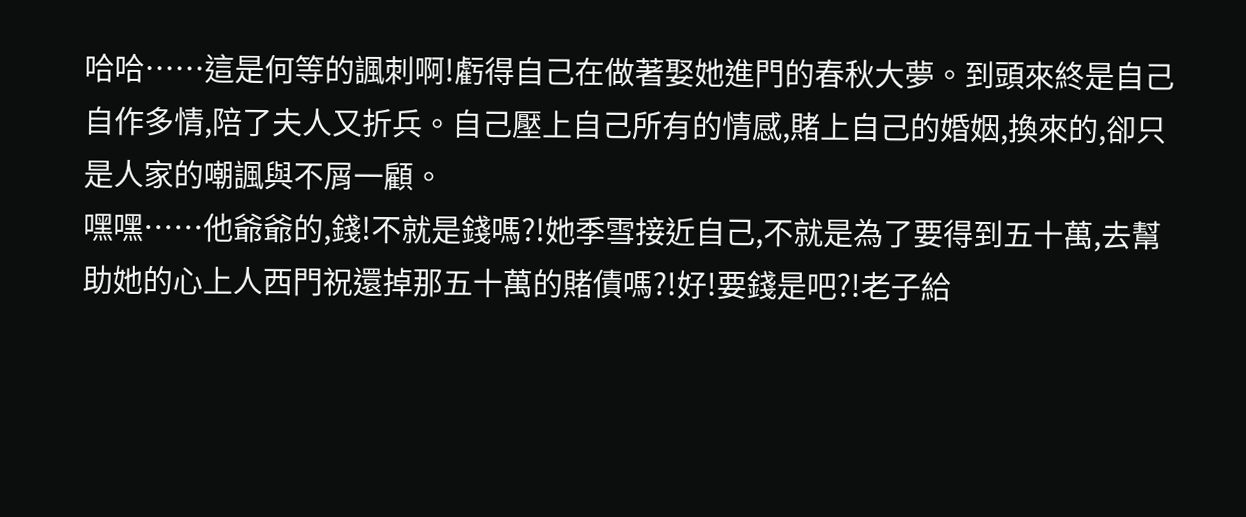哈哈……這是何等的諷刺啊!虧得自己在做著娶她進門的春秋大夢。到頭來終是自己自作多情,陪了夫人又折兵。自己壓上自己所有的情感,賭上自己的婚姻,換來的,卻只是人家的嘲諷與不屑一顧。
嘿嘿……他爺爺的,錢!不就是錢嗎?!她季雪接近自己,不就是為了要得到五十萬,去幫助她的心上人西門祝還掉那五十萬的賭債嗎?!好!要錢是吧?!老子給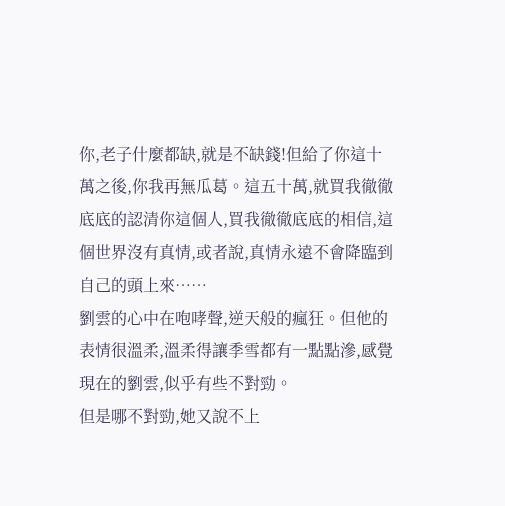你,老子什麼都缺,就是不缺錢!但給了你這十萬之後,你我再無瓜葛。這五十萬,就買我徹徹底底的認清你這個人,買我徹徹底底的相信,這個世界沒有真情,或者說,真情永遠不會降臨到自己的頭上來……
劉雲的心中在咆哮聲,逆天般的瘋狂。但他的表情很溫柔,溫柔得讓季雪都有一點點滲,感覺現在的劉雲,似乎有些不對勁。
但是哪不對勁,她又說不上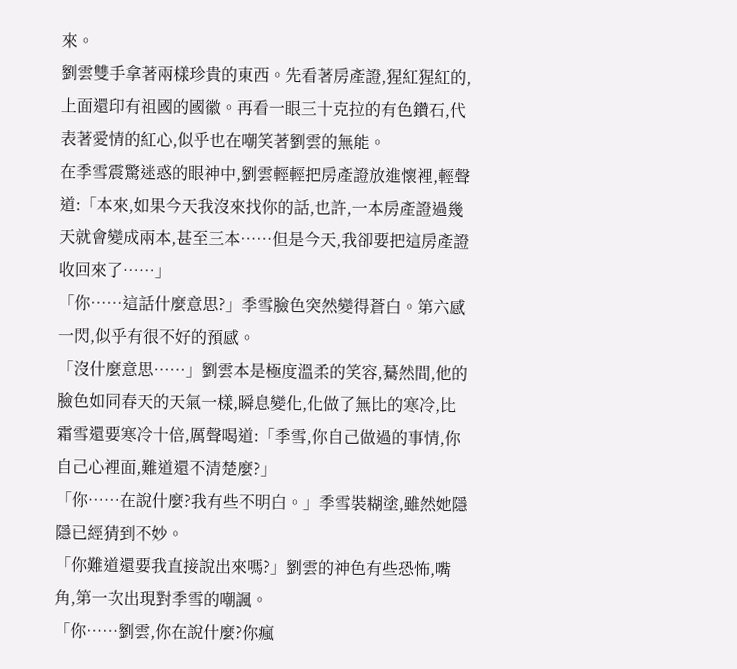來。
劉雲雙手拿著兩樣珍貴的東西。先看著房產證,猩紅猩紅的,上面還印有祖國的國徽。再看一眼三十克拉的有色鑽石,代表著愛情的紅心,似乎也在嘲笑著劉雲的無能。
在季雪震驚迷惑的眼神中,劉雲輕輕把房產證放進懷裡,輕聲道:「本來,如果今天我沒來找你的話,也許,一本房產證過幾天就會變成兩本,甚至三本……但是今天,我卻要把這房產證收回來了……」
「你……這話什麼意思?」季雪臉色突然變得蒼白。第六感一閃,似乎有很不好的預感。
「沒什麼意思……」劉雲本是極度溫柔的笑容,驀然間,他的臉色如同春天的天氣一樣,瞬息變化,化做了無比的寒冷,比霜雪還要寒冷十倍,厲聲喝道:「季雪,你自己做過的事情,你自己心裡面,難道還不清楚麼?」
「你……在說什麼?我有些不明白。」季雪裝糊塗,雖然她隱隱已經猜到不妙。
「你難道還要我直接說出來嗎?」劉雲的神色有些恐怖,嘴角,第一次出現對季雪的嘲諷。
「你……劉雲,你在說什麼?你瘋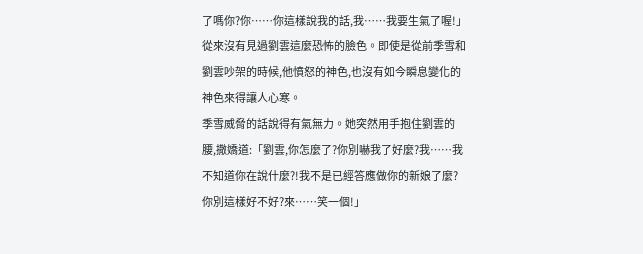了嗎你?你……你這樣說我的話,我……我要生氣了喔!」從來沒有見過劉雲這麼恐怖的臉色。即使是從前季雪和劉雲吵架的時候,他憤怒的神色,也沒有如今瞬息變化的神色來得讓人心寒。
季雪威脅的話說得有氣無力。她突然用手抱住劉雲的腰,撒嬌道:「劉雲,你怎麼了?你別嚇我了好麼?我……我不知道你在說什麼?!我不是已經答應做你的新娘了麼?你別這樣好不好?來……笑一個!」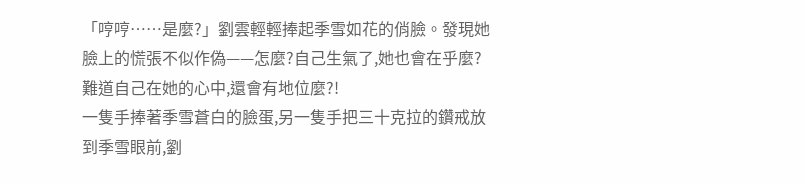「哼哼……是麼?」劉雲輕輕捧起季雪如花的俏臉。發現她臉上的慌張不似作偽——怎麼?自己生氣了,她也會在乎麼?難道自己在她的心中,還會有地位麼?!
一隻手捧著季雪蒼白的臉蛋,另一隻手把三十克拉的鑽戒放到季雪眼前,劉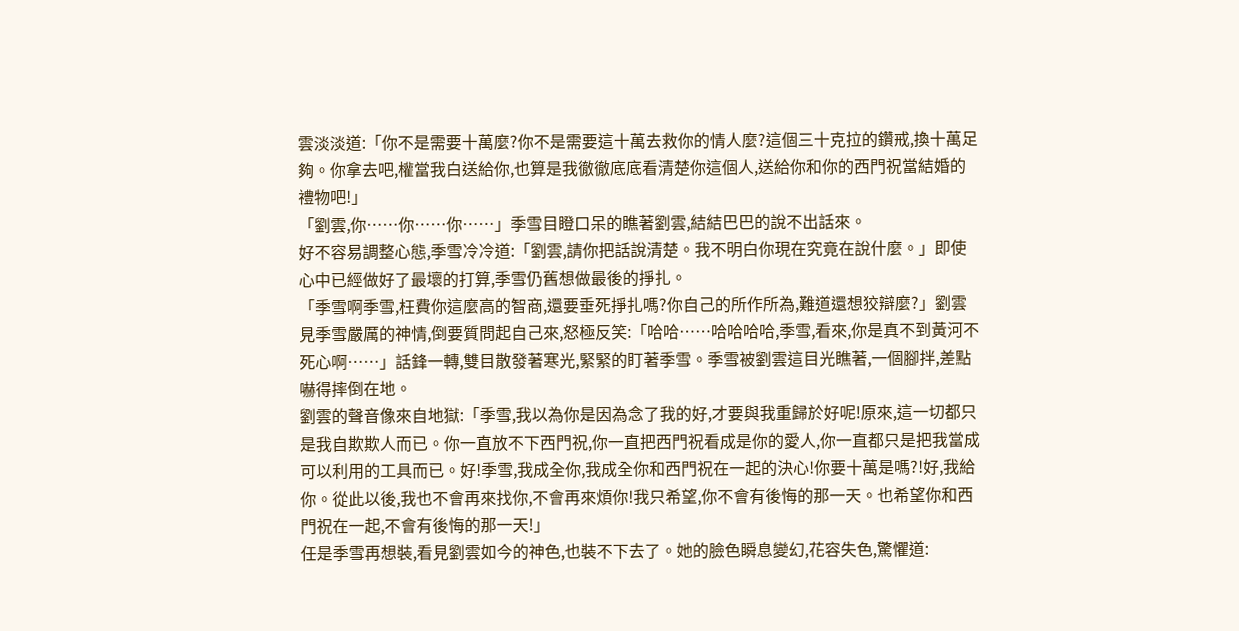雲淡淡道:「你不是需要十萬麼?你不是需要這十萬去救你的情人麼?這個三十克拉的鑽戒,換十萬足夠。你拿去吧,權當我白送給你,也算是我徹徹底底看清楚你這個人,送給你和你的西門祝當結婚的禮物吧!」
「劉雲,你……你……你……」季雪目瞪口呆的瞧著劉雲,結結巴巴的說不出話來。
好不容易調整心態,季雪冷冷道:「劉雲,請你把話說清楚。我不明白你現在究竟在說什麼。」即使心中已經做好了最壞的打算,季雪仍舊想做最後的掙扎。
「季雪啊季雪,枉費你這麼高的智商,還要垂死掙扎嗎?你自己的所作所為,難道還想狡辯麼?」劉雲見季雪嚴厲的神情,倒要質問起自己來,怒極反笑:「哈哈……哈哈哈哈,季雪,看來,你是真不到黃河不死心啊……」話鋒一轉,雙目散發著寒光,緊緊的盯著季雪。季雪被劉雲這目光瞧著,一個腳拌,差點嚇得摔倒在地。
劉雲的聲音像來自地獄:「季雪,我以為你是因為念了我的好,才要與我重歸於好呢!原來,這一切都只是我自欺欺人而已。你一直放不下西門祝,你一直把西門祝看成是你的愛人,你一直都只是把我當成可以利用的工具而已。好!季雪,我成全你,我成全你和西門祝在一起的決心!你要十萬是嗎?!好,我給你。從此以後,我也不會再來找你,不會再來煩你!我只希望,你不會有後悔的那一天。也希望你和西門祝在一起,不會有後悔的那一天!」
任是季雪再想裝,看見劉雲如今的神色,也裝不下去了。她的臉色瞬息變幻,花容失色,驚懼道: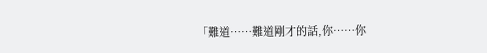「難道……難道剛才的話,你……你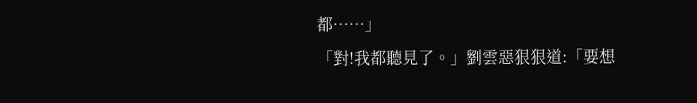都……」
「對!我都聽見了。」劉雲惡狠狠道:「要想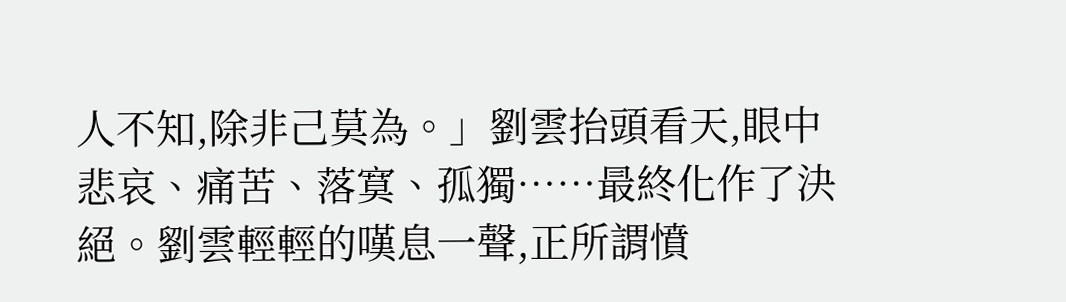人不知,除非己莫為。」劉雲抬頭看天,眼中悲哀、痛苦、落寞、孤獨……最終化作了決絕。劉雲輕輕的嘆息一聲,正所謂憤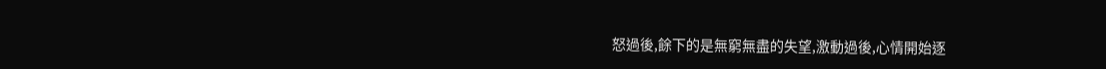怒過後,餘下的是無窮無盡的失望,激動過後,心情開始逐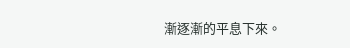漸逐漸的平息下來。